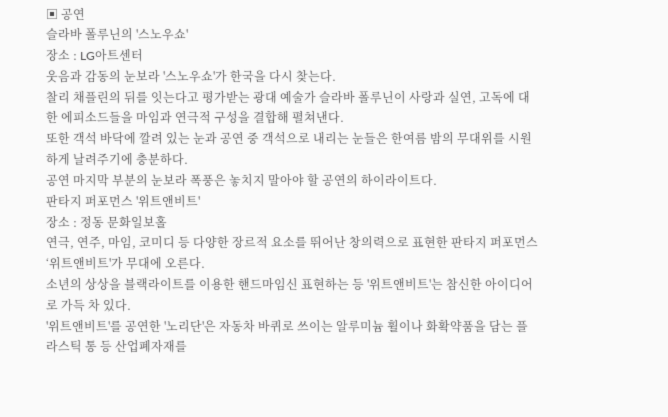▣ 공연
슬라바 폴루닌의 '스노우쇼'
장소 : LG아트센터
웃음과 감동의 눈보라 '스노우쇼'가 한국을 다시 찾는다.
찰리 채플린의 뒤를 잇는다고 평가받는 광대 예술가 슬라바 폴루닌이 사랑과 실연, 고독에 대한 에피소드들을 마임과 연극적 구성을 결합해 펼쳐낸다.
또한 객석 바닥에 깔려 있는 눈과 공연 중 객석으로 내리는 눈들은 한여름 밤의 무대위를 시원하게 날려주기에 충분하다.
공연 마지막 부분의 눈보라 폭풍은 놓치지 말아야 할 공연의 하이라이트다.
판타지 퍼포먼스 '위트앤비트'
장소 : 정동 문화일보홀
연극, 연주, 마임, 코미디 등 다양한 장르적 요소를 뛰어난 창의력으로 표현한 판타지 퍼포먼스 ‘위트앤비트'가 무대에 오른다.
소년의 상상을 블랙라이트를 이용한 핸드마임신 표현하는 등 '위트앤비트'는 참신한 아이디어로 가득 차 있다.
'위트앤비트'를 공연한 '노리단'은 자동차 바퀴로 쓰이는 알루미늄 휠이나 화확약품을 담는 플라스틱 통 등 산업폐자재를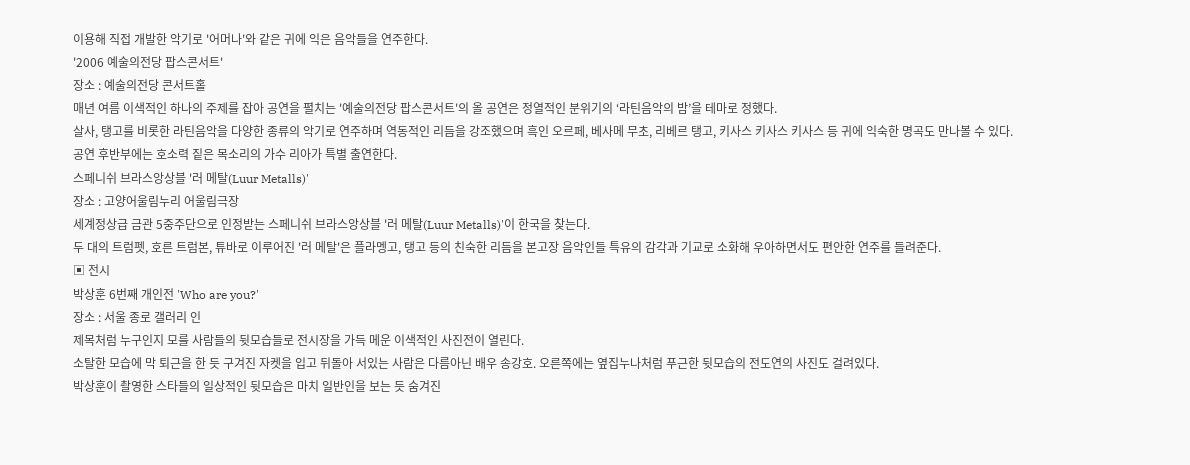이용해 직접 개발한 악기로 '어머나'와 같은 귀에 익은 음악들을 연주한다.
'2006 예술의전당 팝스콘서트'
장소 : 예술의전당 콘서트홀
매년 여름 이색적인 하나의 주제를 잡아 공연을 펼치는 '예술의전당 팝스콘서트'의 올 공연은 정열적인 분위기의 ‘라틴음악의 밤’을 테마로 정했다.
살사, 탱고를 비롯한 라틴음악을 다양한 종류의 악기로 연주하며 역동적인 리듬을 강조했으며 흑인 오르페, 베사메 무초, 리베르 탱고, 키사스 키사스 키사스 등 귀에 익숙한 명곡도 만나볼 수 있다.
공연 후반부에는 호소력 짙은 목소리의 가수 리아가 특별 출연한다.
스페니쉬 브라스앙상블 '러 메탈(Luur Metalls)'
장소 : 고양어울림누리 어울림극장
세계정상급 금관 5중주단으로 인정받는 스페니쉬 브라스앙상블 '러 메탈(Luur Metalls)'이 한국을 찾는다.
두 대의 트럼펫, 호른 트럼본, 튜바로 이루어진 '러 메탈'은 플라멩고, 탱고 등의 친숙한 리듬을 본고장 음악인들 특유의 감각과 기교로 소화해 우아하면서도 편안한 연주를 들려준다.
▣ 전시
박상훈 6번째 개인전 'Who are you?'
장소 : 서울 종로 갤러리 인
제목처럼 누구인지 모를 사람들의 뒷모습들로 전시장을 가득 메운 이색적인 사진전이 열린다.
소탈한 모습에 막 퇴근을 한 듯 구겨진 자켓을 입고 뒤돌아 서있는 사람은 다름아닌 배우 송강호. 오른쪽에는 옆집누나처럼 푸근한 뒷모습의 전도연의 사진도 걸려있다.
박상훈이 촬영한 스타들의 일상적인 뒷모습은 마치 일반인을 보는 듯 숨겨진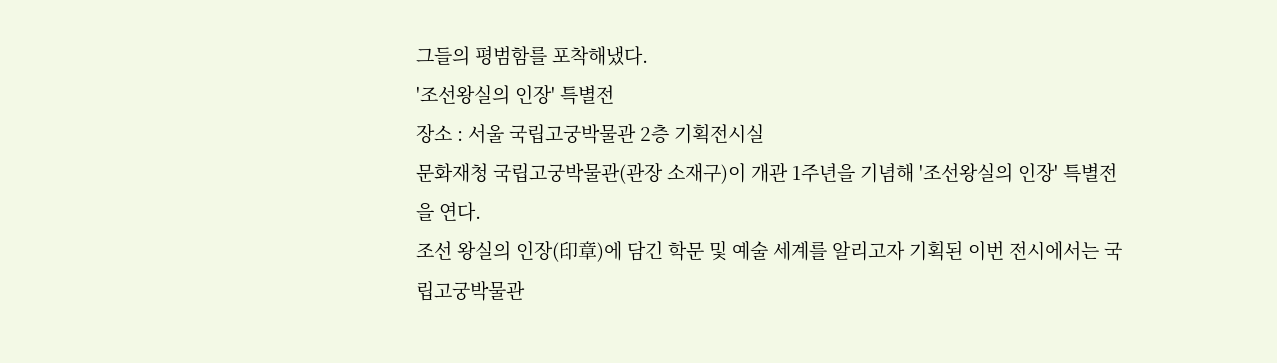그들의 평범함를 포착해냈다.
'조선왕실의 인장' 특별전
장소 : 서울 국립고궁박물관 2층 기획전시실
문화재청 국립고궁박물관(관장 소재구)이 개관 1주년을 기념해 '조선왕실의 인장' 특별전을 연다.
조선 왕실의 인장(印章)에 담긴 학문 및 예술 세계를 알리고자 기획된 이번 전시에서는 국립고궁박물관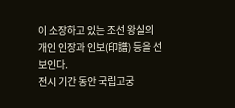이 소장하고 있는 조선 왕실의 개인 인장과 인보(印譜) 등을 선보인다.
전시 기간 동안 국립고궁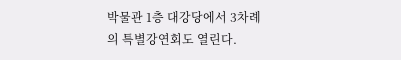박물관 1층 대강당에서 3차례의 특별강연회도 열린다.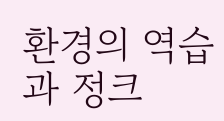환경의 역습과 정크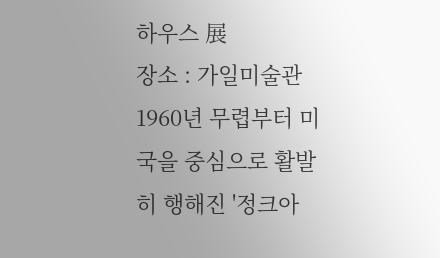하우스 展
장소 : 가일미술관
1960년 무렵부터 미국을 중심으로 활발히 행해진 '정크아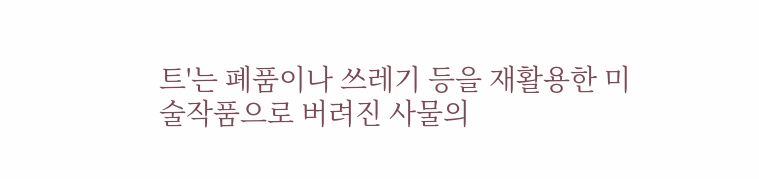트'는 폐품이나 쓰레기 등을 재활용한 미술작품으로 버려진 사물의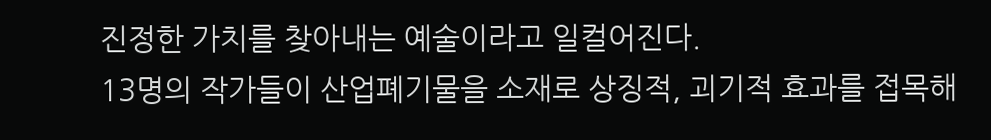진정한 가치를 찾아내는 예술이라고 일컬어진다.
13명의 작가들이 산업폐기물을 소재로 상징적, 괴기적 효과를 접목해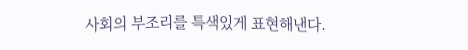사회의 부조리를 특색있게 표현해낸다.